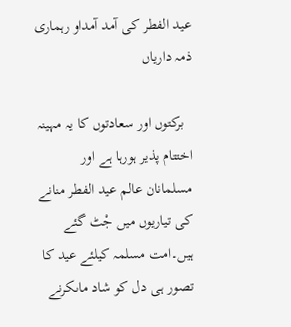عید الفطر کی آمد آمداو رہماری ذمہ داریاں

  برکتوں اور سعادتوں کا یہ مہینہ اختتام پذیر ہورہا ہے اور مسلمانان عالم عید الفطر منانے کی تیاریوں میں جْٹ گئے ہیں۔امت مسلمہ کیلئے عید کا تصور ہی دل کو شاد ماںکرنے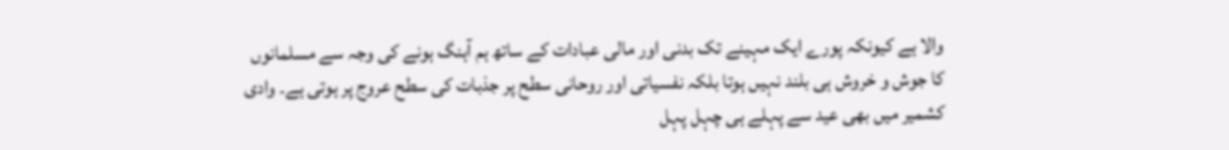والا ہے کیونکہ پورے ایک مہینے تک بدنی اور مالی عبادات کے ساتھ ہم آہنگ ہونے کی وجہ سے مسلمانوں کا جوش و خروش ہی بلند نہیں ہوتا بلکہ نفسیاتی اور روحانی سطح پر جذبات کی سطح عروج پر ہوتی ہے۔ وادی کشمیر میں بھی عید سے پہلے ہی چہل پہل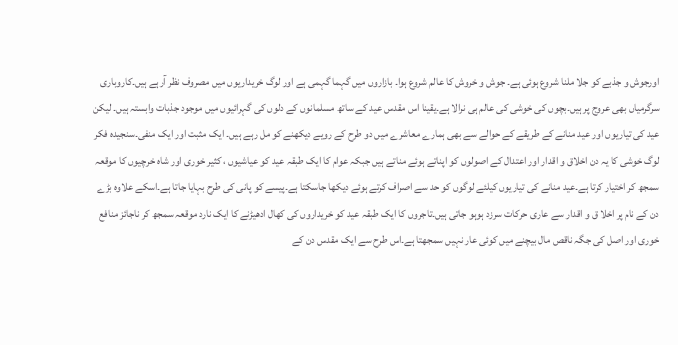اورجوش و جذبے کو جلا ملنا شروع ہوئی ہے۔ جوش و خروش کا عالم شروع ہوا۔ بازاروں میں گہما گہمی ہے اور لوگ خریداریوں میں مصروف نظر آرہے ہیں۔کاروباری سرگرمیاں بھی عروج پر ہیں۔بچوں کی خوشی کی عالم ہی نرالا ہے۔یقینا اس مقدس عید کے ساتھ مسلمانوں کے دلوں کی گہرائیوں میں موجود جذبات وابستہ ہیں۔ لیکن عید کی تیاریوں اور عید منانے کے طریقے کے حوالے سے بھی ہمارے معاشرے میں دو طرح کے رویے دیکھنے کو مل رہے ہیں۔ ایک مثبت اور ایک منفی۔سنجیدہ فکر لوگ خوشی کا یہ دن اخلاق و اقدار اور اعتدال کے اصولوں کو اپناتے ہوئے مناتے ہیں جبکہ عوام کا ایک طبقہ عید کو عیاشیوں ، کثیر خوری اور شاہ خرچیوں کا موقعہ سمجھ کر اختیار کرتا ہے۔عید منانے کی تیاریوں کیلئے لوگوں کو حد سے اصراف کرتے ہوئے دیکھا جاسکتا ہے۔پیسے کو پانی کی طرح بہایا جاتا ہے۔اسکے علاوہ بڑے دن کے نام پر اخلا ق و اقدار سے عاری حرکات سرزد ہوہو جاتی ہیں۔تاجروں کا ایک طبقہ عید کو خریداروں کی کھال ادھیڑنے کا ایک نارد موقعہ سمجھ کر ناجائز منافع خوری اور اصل کی جگہ ناقص مال بیچنے میں کوئی عار نہیں سمجھتا ہے۔اس طرح سے ایک مقدس دن کے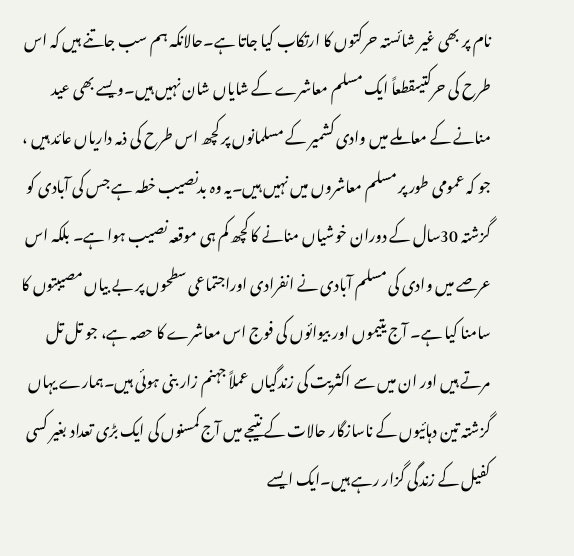نام پر بھی غیر شائستہ حرکتوں کا ارتکاب کیا جاتا ہے۔حالانکہ ہم سب جاتنے ہیں کہ اس طرح کی حرکتیںقطعاً ایک مسلم معاشرے کے شایاں شان نہیں ہیں۔ویسے بھی عید منانے کے معاملے میں وادی کشمیر کے مسلمانوں پر کچھ اس طرح کی ذمہ داریاں عائد ہیں ، جو کہ عمومی طور پر مسلم معاشروں میں نہیں ہیں۔یہ وہ بدنصیب خطہ ہے جس کی آبادی کو گزشتہ 30سال کے دوران خوشیاں منانے کا کچھ کم ہی موقعہ نصیب ہوا ہے۔ بلکہ اس عرصے میں وادی کی مسلم آبادی نے انفرادی اوراجتماعی سطحوں پر بے بیاں مصیبتوں کا سامنا کیا ہے۔ آج یتیموں اور بیوائوں کی فوج اس معاشرے کا حصہ ہے، جو تل تل مرتے ہیں اور ان میں سے اکثریت کی زندگیاں عملاً جہنم زار بنی ہوئی ہیں۔ہمارے یہاں گزشتہ تین دہائیوں کے ناسازگار حالات کے نتیجے میں آج کمسنوں کی ایک بڑی تعداد بغیر کسی کفیل کے زندگی گزار رہے ہیں۔ایک ایسے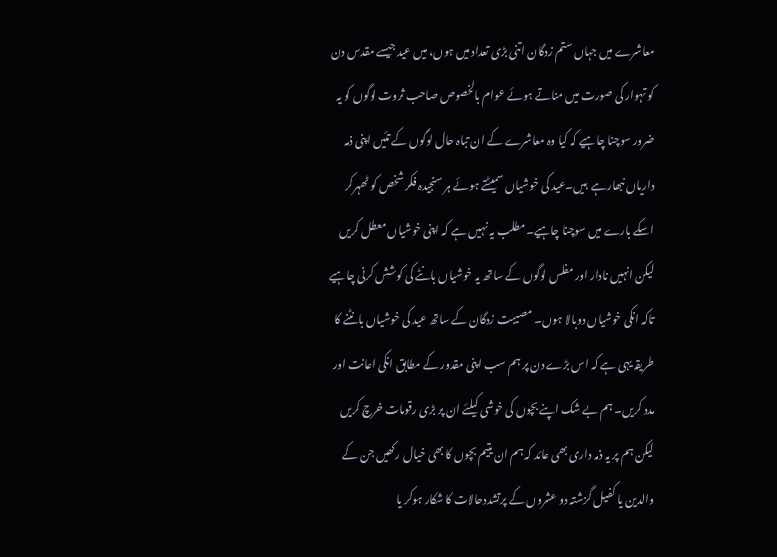معاشرے میں جہاں ستم زدگان اتنی بڑی تعداد میں ہوں، میں عید جیسے مقدس دن کو تہوار کی صورت میں مناتے ہوئے عوام بالخصوص صاحب ثروت لوگوں کو یہ ضرور سوچنا چاہیے کہ کیا وہ معاشرے کے ان تباہ حال لوگوں کے تئیں اپنی ذمہ داریاں نبھارہے  ہیں۔عید کی خوشیاں سمیٹتے ہوئے ہر سنجیدہ فکر شخص کو ٹھہرکر اسکے بارے میں سوچنا چاہیے۔مطلب یہ نہیں ہے کہ اپنی خوشیاں معطل کریں لیکن انہیں نادار اور مفلس لوگوں کے ساتھ یہ خوشیاں بانٹے کی کوشش کرنی چاہیے تاکہ انکی خوشیاں دوبالا ہوں۔ مصیبت زدگان کے ساتھ عید کی خوشیاں بانٹنے کا طریقہ یہی ہے کہ اس بڑے دن پر ہم سب اپنی مقدور کے مطابق انکی اعانت اور مدد کریں۔ ہم بے شک اپنے بچوں کی خوشی کیلئے ان پر بڑی رقومات خرچ کریں لیکن ہم پر یہ ذمہ داری بھی عائد کہ ہم ان یتیم بچوں کا بھی خیال رکھیں جن کے والدین یا کفیل گزشتہ دو عشروں کے پرتشددحالات کا شکار ہوکر یا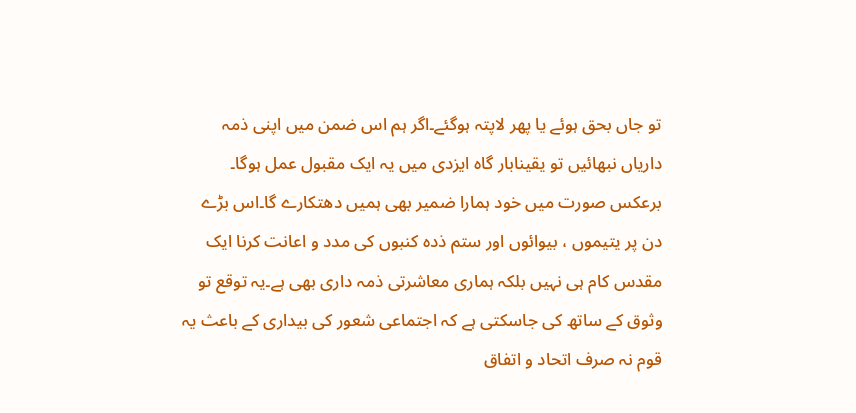تو جاں بحق ہوئے یا پھر لاپتہ ہوگئے۔اگر ہم اس ضمن میں اپنی ذمہ داریاں نبھائیں تو یقینابار گاہ ایزدی میں یہ ایک مقبول عمل ہوگا۔ برعکس صورت میں خود ہمارا ضمیر بھی ہمیں دھتکارے گا۔اس بڑے دن پر یتیموں ، بیوائوں اور ستم ذدہ کنبوں کی مدد و اعانت کرنا ایک مقدس کام ہی نہیں بلکہ ہماری معاشرتی ذمہ داری بھی ہے۔یہ توقع تو وثوق کے ساتھ کی جاسکتی ہے کہ اجتماعی شعور کی بیداری کے باعث یہ قوم نہ صرف اتحاد و اتفاق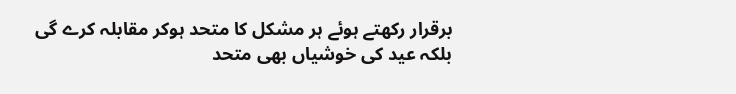برقرار رکھتے ہوئے ہر مشکل کا متحد ہوکر مقابلہ کرے گی بلکہ عید کی خوشیاں بھی متحد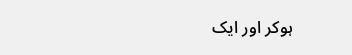ہوکر اور ایک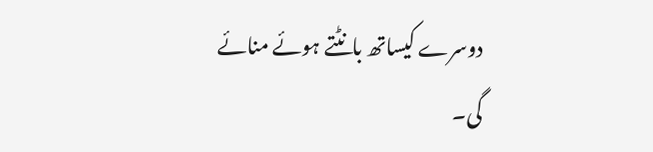دوسرے کیساتھ بانٹتے ہوئے منائے گی۔